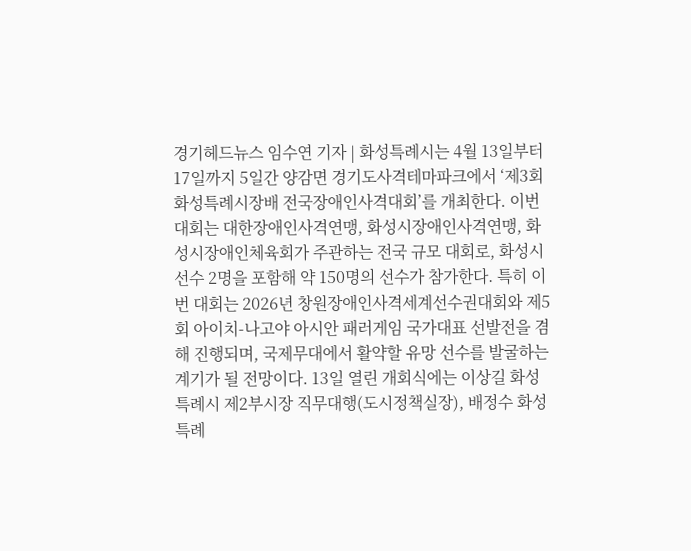경기헤드뉴스 임수연 기자 | 화성특례시는 4월 13일부터 17일까지 5일간 양감면 경기도사격테마파크에서 ‘제3회 화성특례시장배 전국장애인사격대회’를 개최한다. 이번 대회는 대한장애인사격연맹, 화성시장애인사격연맹, 화성시장애인체육회가 주관하는 전국 규모 대회로, 화성시 선수 2명을 포함해 약 150명의 선수가 참가한다. 특히 이번 대회는 2026년 창원장애인사격세계선수권대회와 제5회 아이치-나고야 아시안 패러게임 국가대표 선발전을 겸해 진행되며, 국제무대에서 활약할 유망 선수를 발굴하는 계기가 될 전망이다. 13일 열린 개회식에는 이상길 화성특례시 제2부시장 직무대행(도시정책실장), 배정수 화성특례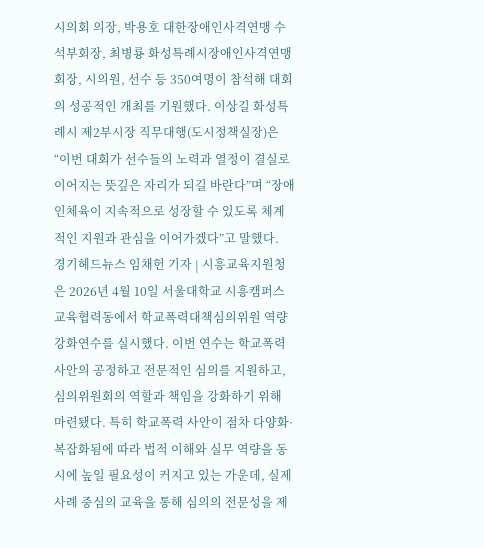시의회 의장, 박용호 대한장애인사격연맹 수석부회장, 최병룡 화성특례시장애인사격연맹 회장, 시의원, 선수 등 350여명이 참석해 대회의 성공적인 개최를 기원했다. 이상길 화성특례시 제2부시장 직무대행(도시정책실장)은 “이번 대회가 선수들의 노력과 열정이 결실로 이어지는 뜻깊은 자리가 되길 바란다”며 “장애인체육이 지속적으로 성장할 수 있도록 체계적인 지원과 관심을 이어가겠다”고 말했다.
경기헤드뉴스 임채헌 기자 | 시흥교육지원청은 2026년 4월 10일 서울대학교 시흥캠퍼스 교육협력동에서 학교폭력대책심의위원 역량강화연수를 실시했다. 이번 연수는 학교폭력 사안의 공정하고 전문적인 심의를 지원하고, 심의위원회의 역할과 책임을 강화하기 위해 마련됐다. 특히 학교폭력 사안이 점차 다양화·복잡화됨에 따라 법적 이해와 실무 역량을 동시에 높일 필요성이 커지고 있는 가운데, 실제 사례 중심의 교육을 통해 심의의 전문성을 제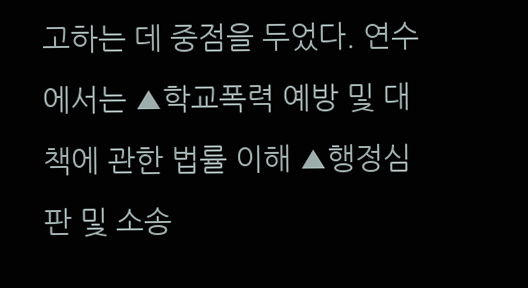고하는 데 중점을 두었다. 연수에서는 ▲학교폭력 예방 및 대책에 관한 법률 이해 ▲행정심판 및 소송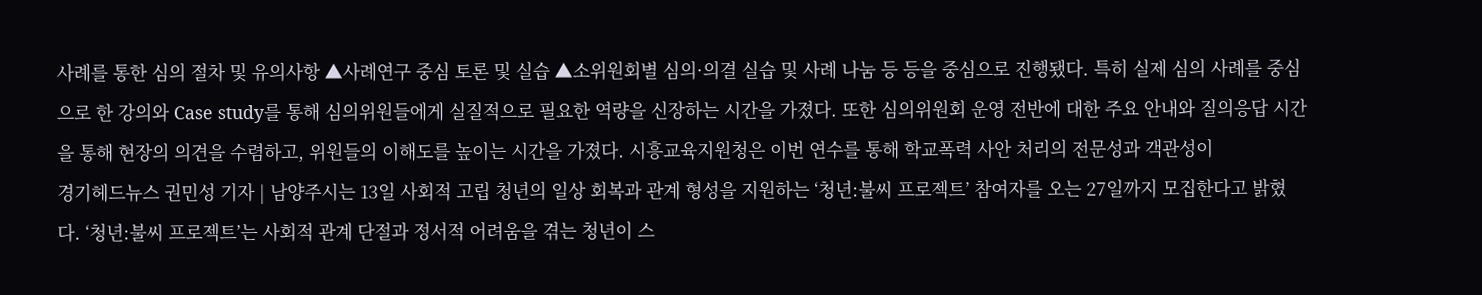사례를 통한 심의 절차 및 유의사항 ▲사례연구 중심 토론 및 실습 ▲소위원회별 심의·의결 실습 및 사례 나눔 등 등을 중심으로 진행됐다. 특히 실제 심의 사례를 중심으로 한 강의와 Case study를 통해 심의위원들에게 실질적으로 필요한 역량을 신장하는 시간을 가졌다. 또한 심의위원회 운영 전반에 대한 주요 안내와 질의응답 시간을 통해 현장의 의견을 수렴하고, 위원들의 이해도를 높이는 시간을 가졌다. 시흥교육지원청은 이번 연수를 통해 학교폭력 사안 처리의 전문성과 객관성이
경기헤드뉴스 권민성 기자 | 남양주시는 13일 사회적 고립 청년의 일상 회복과 관계 형성을 지원하는 ‘청년:불씨 프로젝트’ 참여자를 오는 27일까지 모집한다고 밝혔다. ‘청년:불씨 프로젝트’는 사회적 관계 단절과 정서적 어려움을 겪는 청년이 스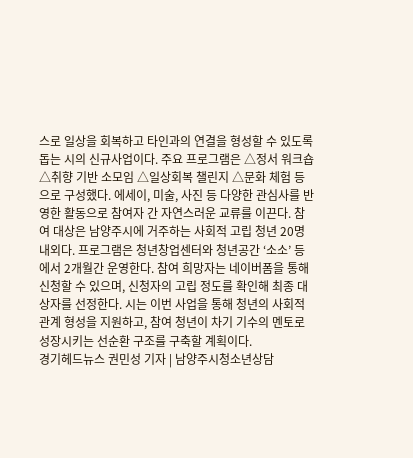스로 일상을 회복하고 타인과의 연결을 형성할 수 있도록 돕는 시의 신규사업이다. 주요 프로그램은 △정서 워크숍 △취향 기반 소모임 △일상회복 챌린지 △문화 체험 등으로 구성했다. 에세이, 미술, 사진 등 다양한 관심사를 반영한 활동으로 참여자 간 자연스러운 교류를 이끈다. 참여 대상은 남양주시에 거주하는 사회적 고립 청년 20명 내외다. 프로그램은 청년창업센터와 청년공간 ‘소소’ 등에서 2개월간 운영한다. 참여 희망자는 네이버폼을 통해 신청할 수 있으며, 신청자의 고립 정도를 확인해 최종 대상자를 선정한다. 시는 이번 사업을 통해 청년의 사회적 관계 형성을 지원하고, 참여 청년이 차기 기수의 멘토로 성장시키는 선순환 구조를 구축할 계획이다.
경기헤드뉴스 권민성 기자 | 남양주시청소년상담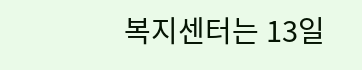복지센터는 13일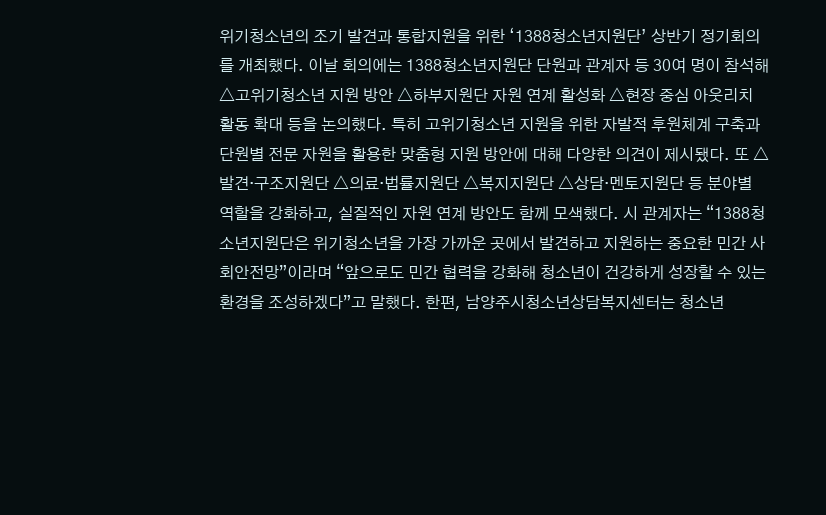위기청소년의 조기 발견과 통합지원을 위한 ‘1388청소년지원단’ 상반기 정기회의를 개최했다. 이날 회의에는 1388청소년지원단 단원과 관계자 등 30여 명이 참석해 △고위기청소년 지원 방안 △하부지원단 자원 연계 활성화 △현장 중심 아웃리치 활동 확대 등을 논의했다. 특히 고위기청소년 지원을 위한 자발적 후원체계 구축과 단원별 전문 자원을 활용한 맞춤형 지원 방안에 대해 다양한 의견이 제시됐다. 또 △발견·구조지원단 △의료·법률지원단 △복지지원단 △상담·멘토지원단 등 분야별 역할을 강화하고, 실질적인 자원 연계 방안도 함께 모색했다. 시 관계자는 “1388청소년지원단은 위기청소년을 가장 가까운 곳에서 발견하고 지원하는 중요한 민간 사회안전망”이라며 “앞으로도 민간 협력을 강화해 청소년이 건강하게 성장할 수 있는 환경을 조성하겠다”고 말했다. 한편, 남양주시청소년상담복지센터는 청소년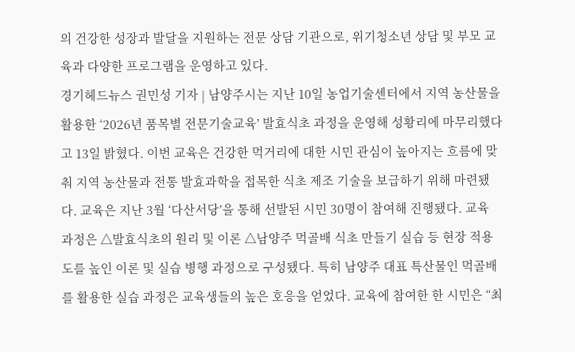의 건강한 성장과 발달을 지원하는 전문 상담 기관으로, 위기청소년 상담 및 부모 교육과 다양한 프로그램을 운영하고 있다.
경기헤드뉴스 권민성 기자 | 남양주시는 지난 10일 농업기술센터에서 지역 농산물을 활용한 ‘2026년 품목별 전문기술교육’ 발효식초 과정을 운영해 성황리에 마무리했다고 13일 밝혔다. 이번 교육은 건강한 먹거리에 대한 시민 관심이 높아지는 흐름에 맞춰 지역 농산물과 전통 발효과학을 접목한 식초 제조 기술을 보급하기 위해 마련됐다. 교육은 지난 3월 ‘다산서당’을 통해 선발된 시민 30명이 참여해 진행됐다. 교육 과정은 △발효식초의 원리 및 이론 △남양주 먹골배 식초 만들기 실습 등 현장 적용도를 높인 이론 및 실습 병행 과정으로 구성됐다. 특히 남양주 대표 특산물인 먹골배를 활용한 실습 과정은 교육생들의 높은 호응을 얻었다. 교육에 참여한 한 시민은 “최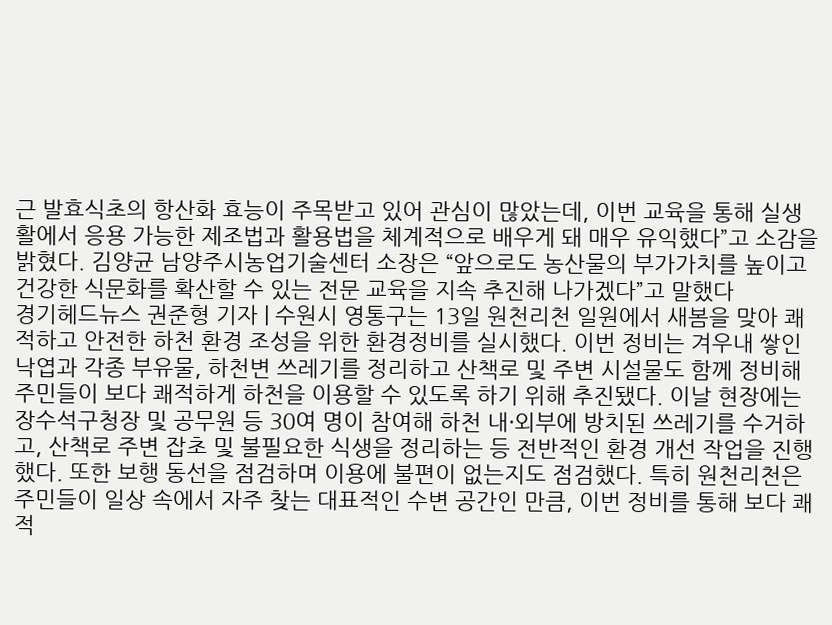근 발효식초의 항산화 효능이 주목받고 있어 관심이 많았는데, 이번 교육을 통해 실생활에서 응용 가능한 제조법과 활용법을 체계적으로 배우게 돼 매우 유익했다”고 소감을 밝혔다. 김양균 남양주시농업기술센터 소장은 “앞으로도 농산물의 부가가치를 높이고 건강한 식문화를 확산할 수 있는 전문 교육을 지속 추진해 나가겠다”고 말했다
경기헤드뉴스 권준형 기자 | 수원시 영통구는 13일 원천리천 일원에서 새봄을 맞아 쾌적하고 안전한 하천 환경 조성을 위한 환경정비를 실시했다. 이번 정비는 겨우내 쌓인 낙엽과 각종 부유물, 하천변 쓰레기를 정리하고 산책로 및 주변 시설물도 함께 정비해 주민들이 보다 쾌적하게 하천을 이용할 수 있도록 하기 위해 추진됐다. 이날 현장에는 장수석구청장 및 공무원 등 30여 명이 참여해 하천 내·외부에 방치된 쓰레기를 수거하고, 산책로 주변 잡초 및 불필요한 식생을 정리하는 등 전반적인 환경 개선 작업을 진행했다. 또한 보행 동선을 점검하며 이용에 불편이 없는지도 점검했다. 특히 원천리천은 주민들이 일상 속에서 자주 찾는 대표적인 수변 공간인 만큼, 이번 정비를 통해 보다 쾌적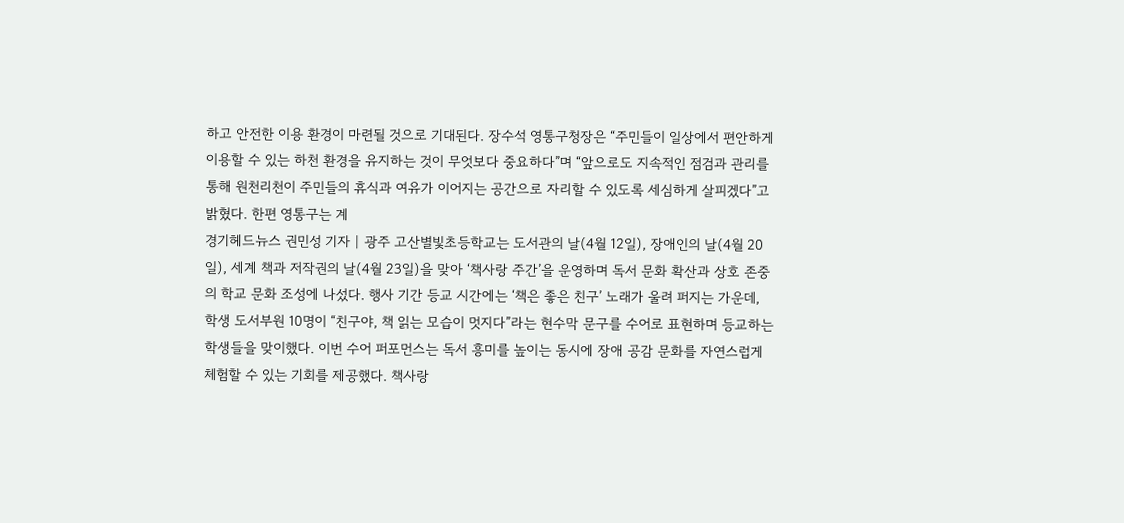하고 안전한 이용 환경이 마련될 것으로 기대된다. 장수석 영통구청장은 “주민들이 일상에서 편안하게 이용할 수 있는 하천 환경을 유지하는 것이 무엇보다 중요하다”며 “앞으로도 지속적인 점검과 관리를 통해 원천리천이 주민들의 휴식과 여유가 이어지는 공간으로 자리할 수 있도록 세심하게 살피겠다”고 밝혔다. 한편 영통구는 계
경기헤드뉴스 권민성 기자 | 광주 고산별빛초등학교는 도서관의 날(4월 12일), 장애인의 날(4월 20일), 세계 책과 저작권의 날(4월 23일)을 맞아 ‘책사랑 주간’을 운영하며 독서 문화 확산과 상호 존중의 학교 문화 조성에 나섰다. 행사 기간 등교 시간에는 ‘책은 좋은 친구’ 노래가 울려 퍼지는 가운데, 학생 도서부원 10명이 “친구야, 책 읽는 모습이 멋지다”라는 현수막 문구를 수어로 표현하며 등교하는 학생들을 맞이했다. 이번 수어 퍼포먼스는 독서 흥미를 높이는 동시에 장애 공감 문화를 자연스럽게 체험할 수 있는 기회를 제공했다. 책사랑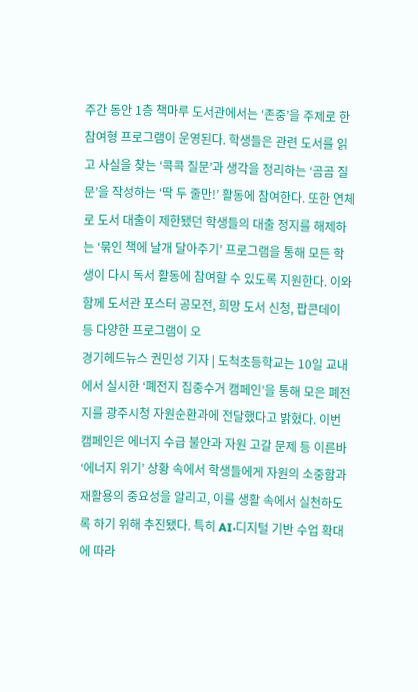주간 동안 1층 책마루 도서관에서는 ‘존중’을 주제로 한 참여형 프로그램이 운영된다. 학생들은 관련 도서를 읽고 사실을 찾는 ‘콕콕 질문’과 생각을 정리하는 ‘곰곰 질문’을 작성하는 ‘딱 두 줄만!’ 활동에 참여한다. 또한 연체로 도서 대출이 제한됐던 학생들의 대출 정지를 해제하는 ‘묶인 책에 날개 달아주기’ 프로그램을 통해 모든 학생이 다시 독서 활동에 참여할 수 있도록 지원한다. 이와 함께 도서관 포스터 공모전, 희망 도서 신청, 팝콘데이 등 다양한 프로그램이 오
경기헤드뉴스 권민성 기자 | 도척초등학교는 10일 교내에서 실시한 ‘폐전지 집중수거 캠페인’을 통해 모은 폐전지를 광주시청 자원순환과에 전달했다고 밝혔다. 이번 캠페인은 에너지 수급 불안과 자원 고갈 문제 등 이른바 ‘에너지 위기’ 상황 속에서 학생들에게 자원의 소중함과 재활용의 중요성을 알리고, 이를 생활 속에서 실천하도록 하기 위해 추진됐다. 특히 AI·디지털 기반 수업 확대에 따라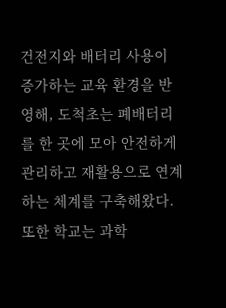건전지와 배터리 사용이 증가하는 교육 환경을 반영해, 도척초는 폐배터리를 한 곳에 모아 안전하게 관리하고 재활용으로 연계하는 체계를 구축해왔다. 또한 학교는 과학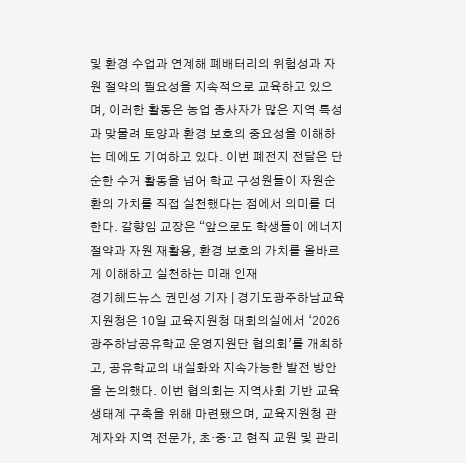및 환경 수업과 연계해 폐배터리의 위험성과 자원 절약의 필요성을 지속적으로 교육하고 있으며, 이러한 활동은 농업 종사자가 많은 지역 특성과 맞물려 토양과 환경 보호의 중요성을 이해하는 데에도 기여하고 있다. 이번 폐전지 전달은 단순한 수거 활동을 넘어 학교 구성원들이 자원순환의 가치를 직접 실천했다는 점에서 의미를 더한다. 갈향임 교장은 “앞으로도 학생들이 에너지 절약과 자원 재활용, 환경 보호의 가치를 올바르게 이해하고 실천하는 미래 인재
경기헤드뉴스 권민성 기자 | 경기도광주하남교육지원청은 10일 교육지원청 대회의실에서 ‘2026 광주하남공유학교 운영지원단 협의회’를 개최하고, 공유학교의 내실화와 지속가능한 발전 방안을 논의했다. 이번 협의회는 지역사회 기반 교육 생태계 구축을 위해 마련됐으며, 교육지원청 관계자와 지역 전문가, 초·중·고 현직 교원 및 관리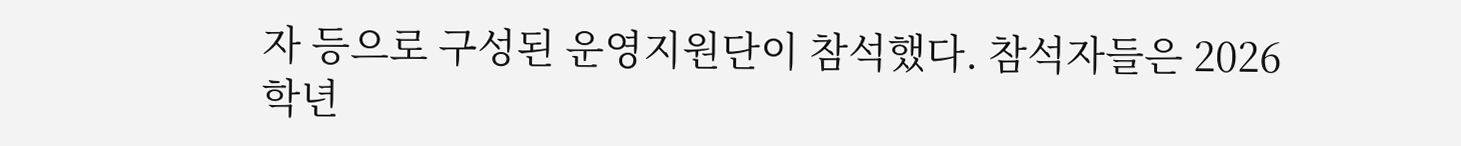자 등으로 구성된 운영지원단이 참석했다. 참석자들은 2026학년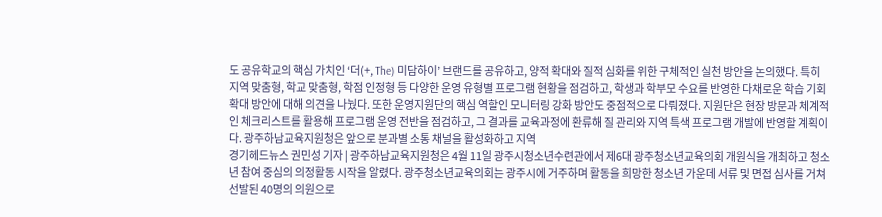도 공유학교의 핵심 가치인 ‘더(+, The) 미담하이’ 브랜드를 공유하고, 양적 확대와 질적 심화를 위한 구체적인 실천 방안을 논의했다. 특히 지역 맞춤형, 학교 맞춤형, 학점 인정형 등 다양한 운영 유형별 프로그램 현황을 점검하고, 학생과 학부모 수요를 반영한 다채로운 학습 기회 확대 방안에 대해 의견을 나눴다. 또한 운영지원단의 핵심 역할인 모니터링 강화 방안도 중점적으로 다뤄졌다. 지원단은 현장 방문과 체계적인 체크리스트를 활용해 프로그램 운영 전반을 점검하고, 그 결과를 교육과정에 환류해 질 관리와 지역 특색 프로그램 개발에 반영할 계획이다. 광주하남교육지원청은 앞으로 분과별 소통 채널을 활성화하고 지역
경기헤드뉴스 권민성 기자 | 광주하남교육지원청은 4월 11일 광주시청소년수련관에서 제6대 광주청소년교육의회 개원식을 개최하고 청소년 참여 중심의 의정활동 시작을 알렸다. 광주청소년교육의회는 광주시에 거주하며 활동을 희망한 청소년 가운데 서류 및 면접 심사를 거쳐 선발된 40명의 의원으로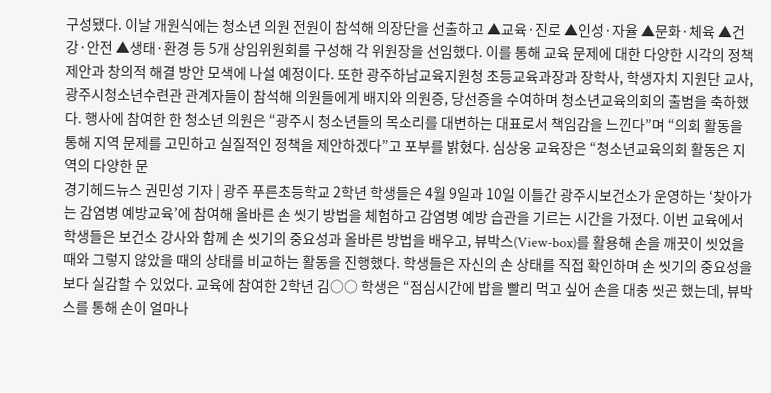구성됐다. 이날 개원식에는 청소년 의원 전원이 참석해 의장단을 선출하고 ▲교육·진로 ▲인성·자율 ▲문화·체육 ▲건강·안전 ▲생태·환경 등 5개 상임위원회를 구성해 각 위원장을 선임했다. 이를 통해 교육 문제에 대한 다양한 시각의 정책 제안과 창의적 해결 방안 모색에 나설 예정이다. 또한 광주하남교육지원청 초등교육과장과 장학사, 학생자치 지원단 교사, 광주시청소년수련관 관계자들이 참석해 의원들에게 배지와 의원증, 당선증을 수여하며 청소년교육의회의 출범을 축하했다. 행사에 참여한 한 청소년 의원은 “광주시 청소년들의 목소리를 대변하는 대표로서 책임감을 느낀다”며 “의회 활동을 통해 지역 문제를 고민하고 실질적인 정책을 제안하겠다”고 포부를 밝혔다. 심상웅 교육장은 “청소년교육의회 활동은 지역의 다양한 문
경기헤드뉴스 권민성 기자 | 광주 푸른초등학교 2학년 학생들은 4월 9일과 10일 이틀간 광주시보건소가 운영하는 ‘찾아가는 감염병 예방교육’에 참여해 올바른 손 씻기 방법을 체험하고 감염병 예방 습관을 기르는 시간을 가졌다. 이번 교육에서 학생들은 보건소 강사와 함께 손 씻기의 중요성과 올바른 방법을 배우고, 뷰박스(View-box)를 활용해 손을 깨끗이 씻었을 때와 그렇지 않았을 때의 상태를 비교하는 활동을 진행했다. 학생들은 자신의 손 상태를 직접 확인하며 손 씻기의 중요성을 보다 실감할 수 있었다. 교육에 참여한 2학년 김○○ 학생은 “점심시간에 밥을 빨리 먹고 싶어 손을 대충 씻곤 했는데, 뷰박스를 통해 손이 얼마나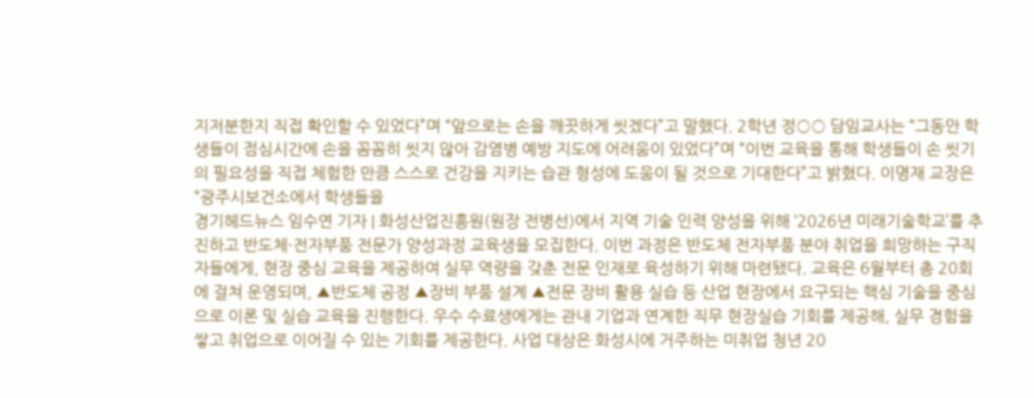지저분한지 직접 확인할 수 있었다”며 “앞으로는 손을 깨끗하게 씻겠다”고 말했다. 2학년 정○○ 담임교사는 “그동안 학생들이 점심시간에 손을 꼼꼼히 씻지 않아 감염병 예방 지도에 어려움이 있었다”며 “이번 교육을 통해 학생들이 손 씻기의 필요성을 직접 체험한 만큼 스스로 건강을 지키는 습관 형성에 도움이 될 것으로 기대한다”고 밝혔다. 이명재 교장은 “광주시보건소에서 학생들을
경기헤드뉴스 임수연 기자 | 화성산업진흥원(원장 전병선)에서 지역 기술 인력 양성을 위해 ‘2026년 미래기술학교’를 추진하고 반도체·전자부품 전문가 양성과정 교육생을 모집한다. 이번 과정은 반도체 전자부품 분야 취업을 희망하는 구직자들에게, 현장 중심 교육을 제공하여 실무 역량을 갖춘 전문 인재로 육성하기 위해 마련됐다. 교육은 6월부터 총 20회에 걸쳐 운영되며, ▲반도체 공정 ▲장비 부품 설계 ▲전문 장비 활용 실습 등 산업 현장에서 요구되는 핵심 기술을 중심으로 이론 및 실습 교육을 진행한다. 우수 수료생에게는 관내 기업과 연계한 직무 현장실습 기회를 제공해, 실무 경험을 쌓고 취업으로 이어질 수 있는 기회를 제공한다. 사업 대상은 화성시에 거주하는 미취업 청년 20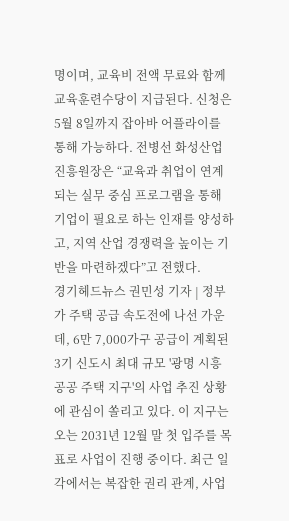명이며, 교육비 전액 무료와 함께 교육훈련수당이 지급된다. 신청은 5월 8일까지 잡아바 어플라이를 통해 가능하다. 전병선 화성산업진흥원장은 “교육과 취업이 연계되는 실무 중심 프로그램을 통해 기업이 필요로 하는 인재를 양성하고, 지역 산업 경쟁력을 높이는 기반을 마련하겠다”고 전했다.
경기헤드뉴스 권민성 기자 | 정부가 주택 공급 속도전에 나선 가운데, 6만 7,000가구 공급이 계획된 3기 신도시 최대 규모 '광명 시흥 공공 주택 지구'의 사업 추진 상황에 관심이 쏠리고 있다. 이 지구는 오는 2031년 12월 말 첫 입주를 목표로 사업이 진행 중이다. 최근 일각에서는 복잡한 권리 관계, 사업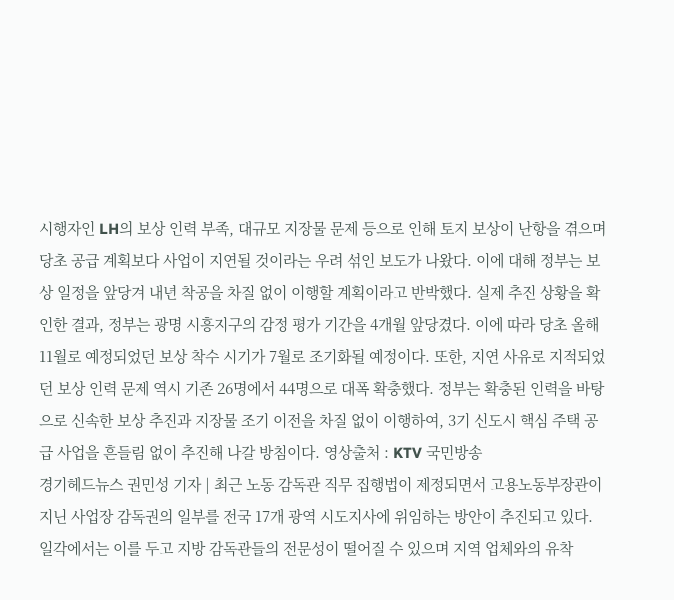시행자인 LH의 보상 인력 부족, 대규모 지장물 문제 등으로 인해 토지 보상이 난항을 겪으며 당초 공급 계획보다 사업이 지연될 것이라는 우려 섞인 보도가 나왔다. 이에 대해 정부는 보상 일정을 앞당겨 내년 착공을 차질 없이 이행할 계획이라고 반박했다. 실제 추진 상황을 확인한 결과, 정부는 광명 시흥지구의 감정 평가 기간을 4개월 앞당겼다. 이에 따라 당초 올해 11월로 예정되었던 보상 착수 시기가 7월로 조기화될 예정이다. 또한, 지연 사유로 지적되었던 보상 인력 문제 역시 기존 26명에서 44명으로 대폭 확충했다. 정부는 확충된 인력을 바탕으로 신속한 보상 추진과 지장물 조기 이전을 차질 없이 이행하여, 3기 신도시 핵심 주택 공급 사업을 흔들림 없이 추진해 나갈 방침이다. 영상출처 : KTV 국민방송
경기헤드뉴스 권민성 기자 | 최근 노동 감독관 직무 집행법이 제정되면서 고용노동부장관이 지닌 사업장 감독권의 일부를 전국 17개 광역 시도지사에 위임하는 방안이 추진되고 있다. 일각에서는 이를 두고 지방 감독관들의 전문성이 떨어질 수 있으며 지역 업체와의 유착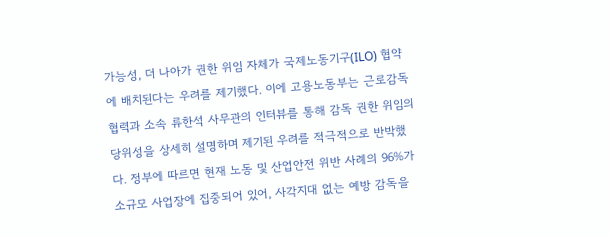가능성, 더 나아가 권한 위임 자체가 국제노동기구(ILO) 협약에 배치된다는 우려를 제기했다. 이에 고용노동부는 근로감독 협력과 소속 류한석 사무관의 인터뷰를 통해 감독 권한 위임의 당위성을 상세히 설명하며 제기된 우려를 적극적으로 반박했다. 정부에 따르면 현재 노동 및 산업안전 위반 사례의 96%가 소규모 사업장에 집중되어 있어, 사각지대 없는 예방 감독을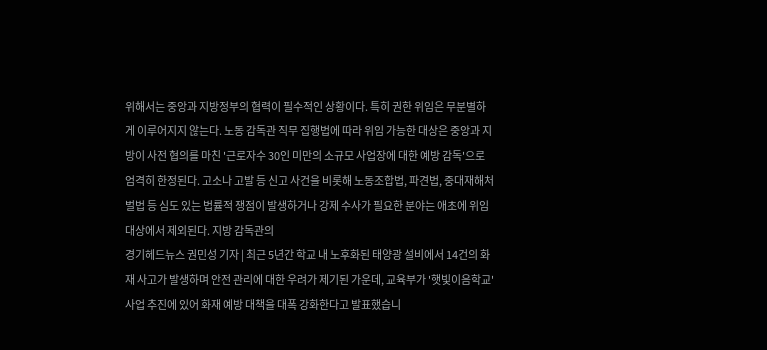위해서는 중앙과 지방정부의 협력이 필수적인 상황이다. 특히 권한 위임은 무분별하게 이루어지지 않는다. 노동 감독관 직무 집행법에 따라 위임 가능한 대상은 중앙과 지방이 사전 협의를 마친 '근로자수 30인 미만의 소규모 사업장에 대한 예방 감독'으로 엄격히 한정된다. 고소나 고발 등 신고 사건을 비롯해 노동조합법, 파견법, 중대재해처벌법 등 심도 있는 법률적 쟁점이 발생하거나 강제 수사가 필요한 분야는 애초에 위임 대상에서 제외된다. 지방 감독관의
경기헤드뉴스 권민성 기자 | 최근 5년간 학교 내 노후화된 태양광 설비에서 14건의 화재 사고가 발생하며 안전 관리에 대한 우려가 제기된 가운데, 교육부가 '햇빛이음학교' 사업 추진에 있어 화재 예방 대책을 대폭 강화한다고 발표했습니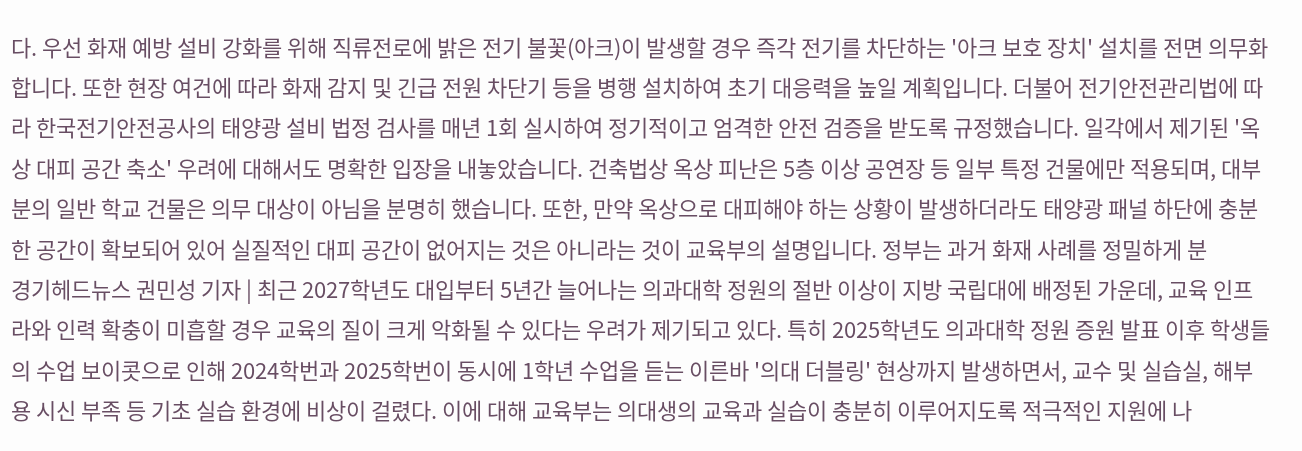다. 우선 화재 예방 설비 강화를 위해 직류전로에 밝은 전기 불꽃(아크)이 발생할 경우 즉각 전기를 차단하는 '아크 보호 장치' 설치를 전면 의무화합니다. 또한 현장 여건에 따라 화재 감지 및 긴급 전원 차단기 등을 병행 설치하여 초기 대응력을 높일 계획입니다. 더불어 전기안전관리법에 따라 한국전기안전공사의 태양광 설비 법정 검사를 매년 1회 실시하여 정기적이고 엄격한 안전 검증을 받도록 규정했습니다. 일각에서 제기된 '옥상 대피 공간 축소' 우려에 대해서도 명확한 입장을 내놓았습니다. 건축법상 옥상 피난은 5층 이상 공연장 등 일부 특정 건물에만 적용되며, 대부분의 일반 학교 건물은 의무 대상이 아님을 분명히 했습니다. 또한, 만약 옥상으로 대피해야 하는 상황이 발생하더라도 태양광 패널 하단에 충분한 공간이 확보되어 있어 실질적인 대피 공간이 없어지는 것은 아니라는 것이 교육부의 설명입니다. 정부는 과거 화재 사례를 정밀하게 분
경기헤드뉴스 권민성 기자 | 최근 2027학년도 대입부터 5년간 늘어나는 의과대학 정원의 절반 이상이 지방 국립대에 배정된 가운데, 교육 인프라와 인력 확충이 미흡할 경우 교육의 질이 크게 악화될 수 있다는 우려가 제기되고 있다. 특히 2025학년도 의과대학 정원 증원 발표 이후 학생들의 수업 보이콧으로 인해 2024학번과 2025학번이 동시에 1학년 수업을 듣는 이른바 '의대 더블링' 현상까지 발생하면서, 교수 및 실습실, 해부용 시신 부족 등 기초 실습 환경에 비상이 걸렸다. 이에 대해 교육부는 의대생의 교육과 실습이 충분히 이루어지도록 적극적인 지원에 나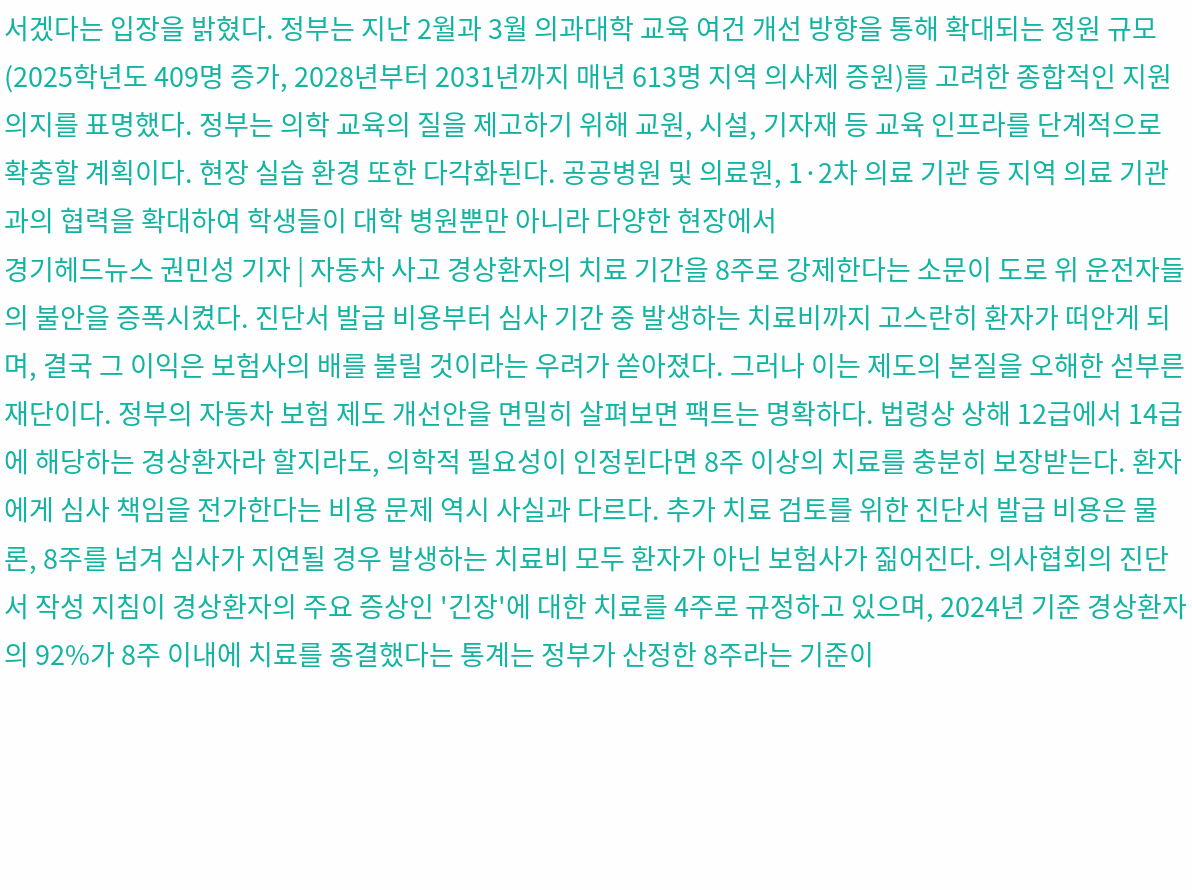서겠다는 입장을 밝혔다. 정부는 지난 2월과 3월 의과대학 교육 여건 개선 방향을 통해 확대되는 정원 규모(2025학년도 409명 증가, 2028년부터 2031년까지 매년 613명 지역 의사제 증원)를 고려한 종합적인 지원 의지를 표명했다. 정부는 의학 교육의 질을 제고하기 위해 교원, 시설, 기자재 등 교육 인프라를 단계적으로 확충할 계획이다. 현장 실습 환경 또한 다각화된다. 공공병원 및 의료원, 1·2차 의료 기관 등 지역 의료 기관과의 협력을 확대하여 학생들이 대학 병원뿐만 아니라 다양한 현장에서
경기헤드뉴스 권민성 기자 | 자동차 사고 경상환자의 치료 기간을 8주로 강제한다는 소문이 도로 위 운전자들의 불안을 증폭시켰다. 진단서 발급 비용부터 심사 기간 중 발생하는 치료비까지 고스란히 환자가 떠안게 되며, 결국 그 이익은 보험사의 배를 불릴 것이라는 우려가 쏟아졌다. 그러나 이는 제도의 본질을 오해한 섣부른 재단이다. 정부의 자동차 보험 제도 개선안을 면밀히 살펴보면 팩트는 명확하다. 법령상 상해 12급에서 14급에 해당하는 경상환자라 할지라도, 의학적 필요성이 인정된다면 8주 이상의 치료를 충분히 보장받는다. 환자에게 심사 책임을 전가한다는 비용 문제 역시 사실과 다르다. 추가 치료 검토를 위한 진단서 발급 비용은 물론, 8주를 넘겨 심사가 지연될 경우 발생하는 치료비 모두 환자가 아닌 보험사가 짊어진다. 의사협회의 진단서 작성 지침이 경상환자의 주요 증상인 '긴장'에 대한 치료를 4주로 규정하고 있으며, 2024년 기준 경상환자의 92%가 8주 이내에 치료를 종결했다는 통계는 정부가 산정한 8주라는 기준이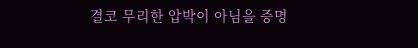결코 무리한 압박이 아님을 증명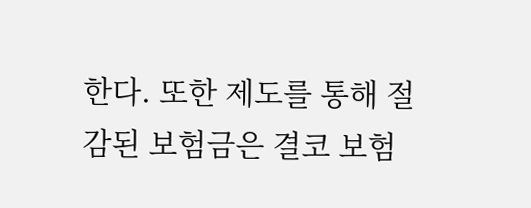한다. 또한 제도를 통해 절감된 보험금은 결코 보험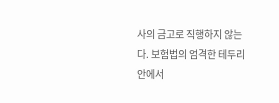사의 금고로 직행하지 않는다. 보험법의 엄격한 테두리 안에서